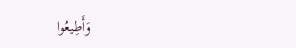وَأَطِيعُوا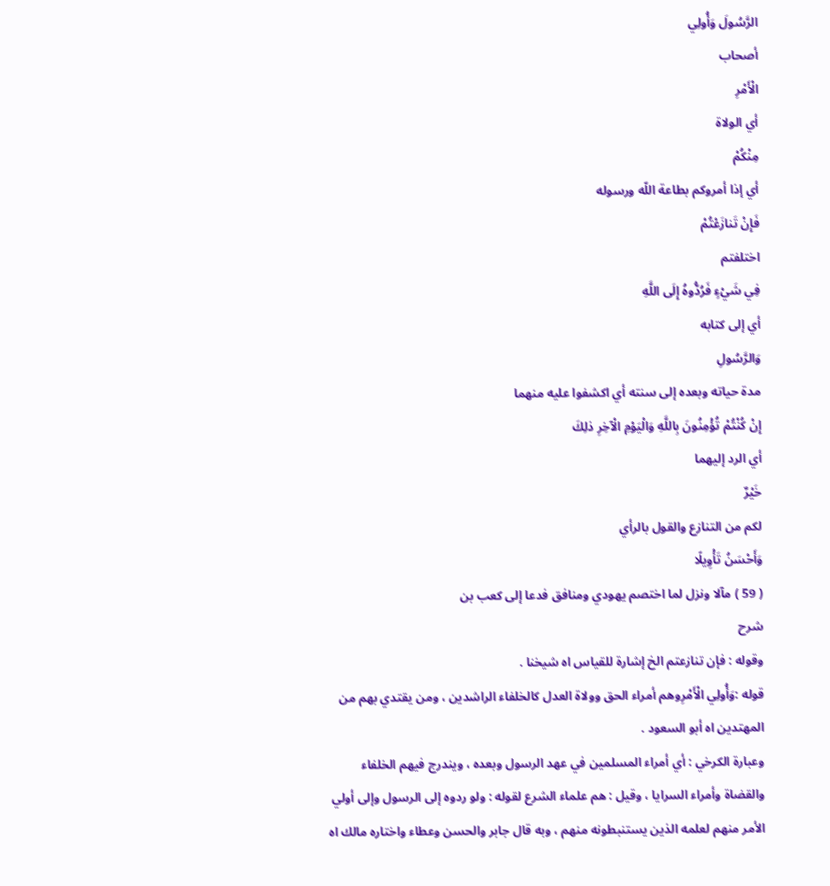الرَّسُولَ وَأُولِي
أصحاب
الْأَمْرِ
أي الولاة
مِنْكُمْ
أي إذا أمروكم بطاعة اللّه ورسوله
فَإِنْ تَنازَعْتُمْ
اختلفتم
فِي شَيْءٍ فَرُدُّوهُ إِلَى اللَّهِ
أي إلى كتابه
وَالرَّسُولِ
مدة حياته وبعده إلى سنته أي اكشفوا عليه منهما
إِنْ كُنْتُمْ تُؤْمِنُونَ بِاللَّهِ وَالْيَوْمِ الْآخِرِ ذلِكَ
أي الرد إليهما
خَيْرٌ
لكم من التنازع والقول بالرأي
وَأَحْسَنُ تَأْوِيلًا
( 59 ) مآلا ونزل لما اختصم يهودي ومنافق فدعا إلى كعب بن
شرح
وقوله : فإن تنازعتم الخ إشارة للقياس اه شيخنا .
قوله :وَأُولِي الْأَمْرِوهم أمراء الحق وولاة العدل كالخلفاء الراشدين ، ومن يقتدي بهم من المهتدين اه أبو السعود .
وعبارة الكرخي : أي أمراء المسلمين في عهد الرسول وبعده ، ويندرج فيهم الخلفاء والقضاة وأمراء السرايا ، وقيل : هم علماء الشرع لقوله : ولو ردوه إلى الرسول وإلى أولي الأمر منهم لعلمه الذين يستنبطونه منهم ، وبه قال جابر والحسن وعطاء واختاره مالك اه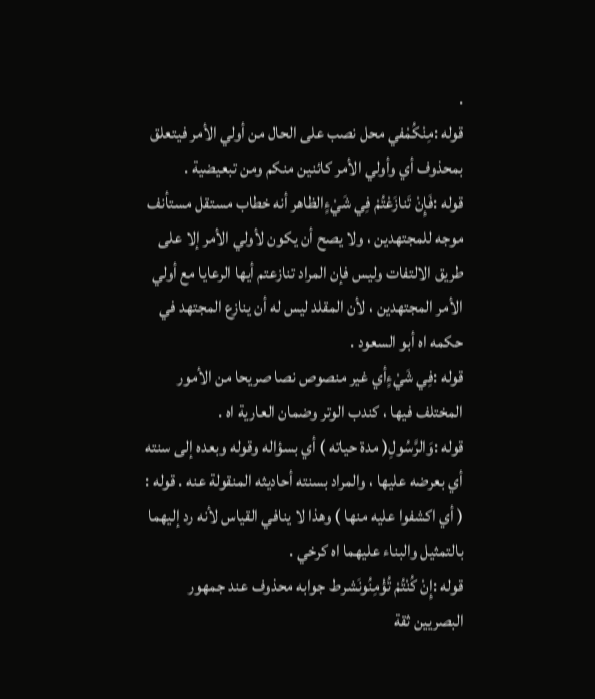.
قوله :مِنْكُمْفي محل نصب على الحال من أولي الأمر فيتعلق بمحذوف أي وأولي الأمر كائنين منكم ومن تبعيضية .
قوله :فَإِنْ تَنازَعْتُمْ فِي شَيْءٍالظاهر أنه خطاب مستقل مستأنف موجه للمجتهدين ، ولا يصح أن يكون لأولي الأمر إلا على طريق الالتفات وليس فإن المراد تنازعتم أيها الرعايا مع أولي الأمر المجتهدين ، لأن المقلد ليس له أن ينازع المجتهد في حكمه اه أبو السعود .
قوله :فِي شَيْءٍأي غير منصوص نصا صريحا من الأمور المختلف فيها ، كندب الوتر وضمان العارية اه .
قوله :وَالرَّسُولِ( مدة حياته ) أي بسؤاله وقوله وبعده إلى سنته أي بعرضه عليها ، والمراد بسنته أحاديثه المنقولة عنه . قوله : ( أي اكشفوا عليه منها ) وهذا لا ينافي القياس لأنه رد إليهما بالتمثيل والبناء عليهما اه كرخي .
قوله :إِنْ كُنْتُمْ تُؤْمِنُونَشرط جوابه محذوف عند جمهور البصريين ثقة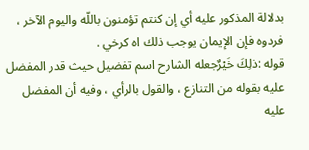بدلالة المذكور عليه أي إن كنتم تؤمنون باللّه واليوم الآخر ، فردوه فإن الإيمان يوجب ذلك اه كرخي .
قوله :ذلِكَ خَيْرٌجعله الشارح اسم تفضيل حيث قدر المفضل عليه بقوله من التنازع ، والقول بالرأي ، وفيه أن المفضل عليه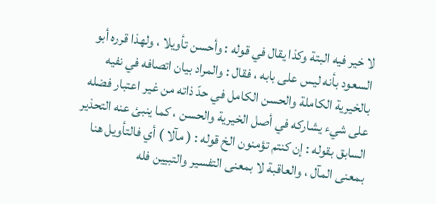لا خير فيه البتة وكذا يقال في قوله : وأحسن تأويلا ، ولهذا قرره أبو السعود بأنه ليس على بابه ، فقال : والمراد بيان اتصافه في نفيه بالخيرية الكاملة والحسن الكامل في حدّ ذاته من غير اعتبار فضله على شيء يشاركه في أصل الخيرية والحسن ، كما ينبئ عنه التحذير السابق بقوله : إن كنتم تؤمنون الخ قوله : ( مآلا ) أي فالتأويل هنا بمعنى المآل ، والعاقبة لا بمعنى التفسير والتبيين فله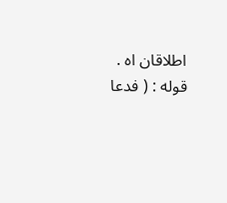اطلاقان اه .
قوله : ( فدعا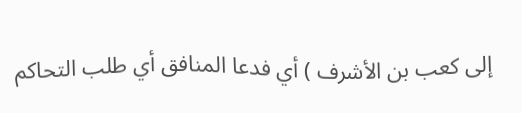إلى كعب بن الأشرف ) أي فدعا المنافق أي طلب التحاكم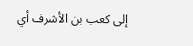إلى كعب بن الأشرف أي